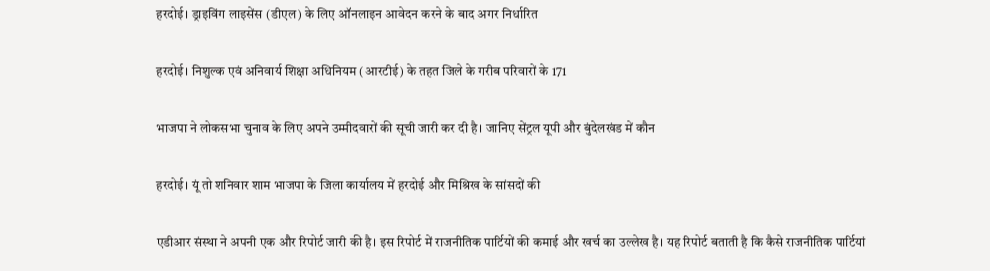हरदोई। ड्राइविंग लाइसेंस (डीएल) के लिए ऑनलाइन आवेदन करने के बाद अगर निर्धारित

हरदोई। निशुल्क एवं अनिवार्य शिक्षा अधिनियम (आरटीई) के तहत जिले के गरीब परिवारों के 171

भाजपा ने लोकसभा चुनाव के लिए अपने उम्मीदवारों की सूची जारी कर दी है। जानिए सेंट्रल यूपी और बुंदेलखंड में कौन

हरदोई। यूं तो शनिवार शाम भाजपा के जिला कार्यालय में हरदोई और मिश्रिख के सांसदों की

एडीआर संस्था ने अपनी एक और रिपोर्ट जारी की है। इस रिपोर्ट में राजनीतिक पार्टियों की कमाई और खर्च का उल्लेख है। यह रिपोर्ट बताती है कि कैसे राजनीतिक पार्टियां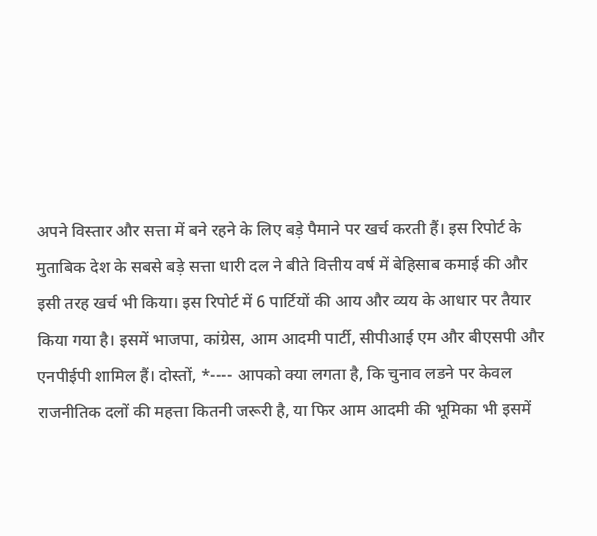अपने विस्तार और सत्ता में बने रहने के लिए बड़े पैमाने पर खर्च करती हैं। इस रिपोर्ट के मुताबिक देश के सबसे बड़े सत्ता धारी दल ने बीते वित्तीय वर्ष में बेहिसाब कमाई की और इसी तरह खर्च भी किया। इस रिपोर्ट में 6 पार्टियों की आय और व्यय के आधार पर तैयार किया गया है। इसमें भाजपा, कांग्रेस, आम आदमी पार्टी, सीपीआई एम और बीएसपी और एनपीईपी शामिल हैं। दोस्तों, *---- आपको क्या लगता है, कि चुनाव लडने पर केवल राजनीतिक दलों की महत्ता कितनी जरूरी है, या फिर आम आदमी की भूमिका भी इसमें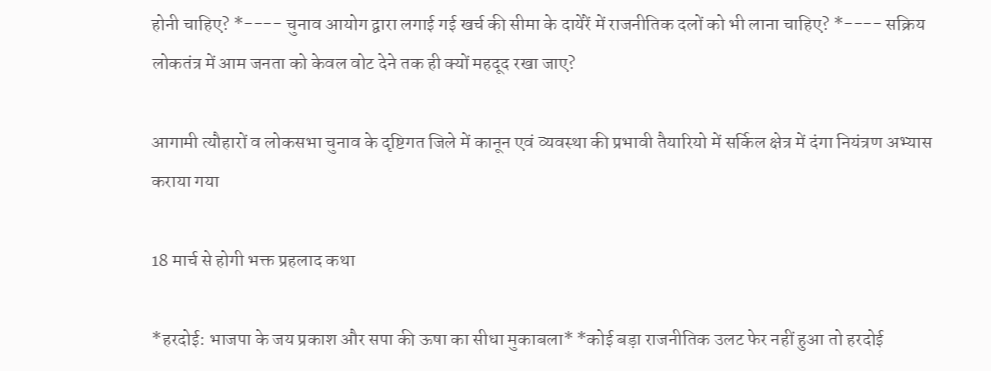होनी चाहिए? *---- चुनाव आयोग द्वारा लगाई गई खर्च की सीमा के दायेंरें में राजनीतिक दलों को भी लाना चाहिए? *---- सक्रिय लोकतंत्र में आम जनता को केवल वोट देने तक ही क्यों महदूद रखा जाए?

आगामी त्यौहारों व लोकसभा चुनाव के दृष्टिगत जिले में कानून एवं व्यवस्था की प्रभावी तैयारियो में सर्किल क्षेत्र में दंगा नियंत्रण अभ्यास कराया गया

18 मार्च से होगी भक्त प्रहलाद कथा

*हरदोई: भाजपा के जय प्रकाश और सपा की ऊषा का सीधा मुकाबला* *कोई बड़ा राजनीतिक उलट फेर नहीं हुआ तो हरदोई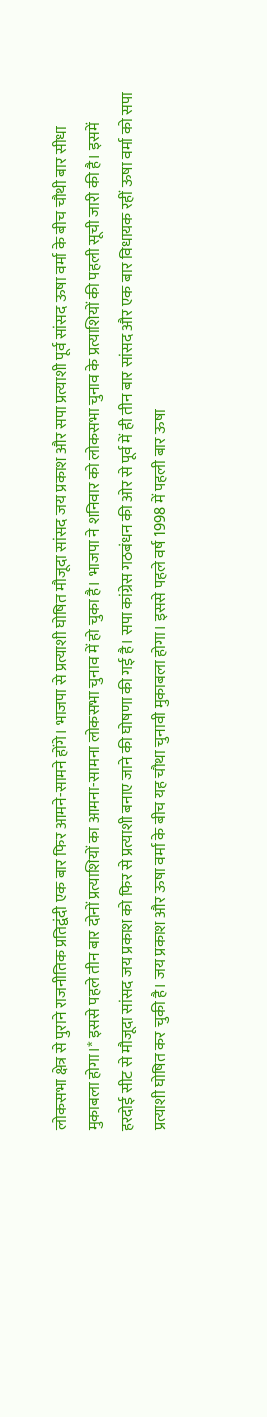लोकसभा क्षेत्र से पुराने राजनीतिक प्रतिद्वंदी एक बार फिर आमने-सामने होंगे। भाजपा से प्रत्याशी घोषित मौजूदा सांसद जय प्रकाश और सपा प्रत्याशी पूर्व सांसद ऊषा वर्मा के बीच चौथी बार सीधा मुकाबला होगा।* इससे पहले तीन बार दोनों प्रत्याशियों का आमना-सामना लोकसभा चुनाव में हो चुका है। भाजपा ने शनिवार को लोकसभा चुनाव के प्रत्याशियों की पहली सूची जारी की है। इसमें हरदोई सीट से मौजूदा सांसद जय प्रकाश को फिर से प्रत्याशी बनाए जाने की घोषणा की गई है। सपा कांग्रेस गठबंधन की ओर से पूर्व में ही तीन बार सांसद और एक बार विधायक रहीं ऊषा वर्मा को सपा प्रत्याशी घोषित कर चुकी है। जय प्रकाश और ऊषा वर्मा के बीच यह चौथा चुनावी मुकाबला होगा। इससे पहले वर्ष 1998 में पहली बार ऊषा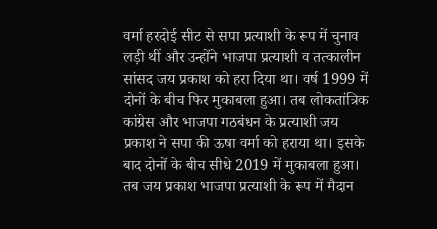वर्मा हरदोई सीट से सपा प्रत्याशी के रूप में चुनाव लड़ी थीं और उन्होंने भाजपा प्रत्याशी व तत्कालीन सांसद जय प्रकाश को हरा दिया था। वर्ष 1999 में दोनों के बीच फिर मुकाबला हुआ। तब लोकतांत्रिक कांग्रेस और भाजपा गठबंधन के प्रत्याशी जय प्रकाश ने सपा की ऊषा वर्मा को हराया था। इसके बाद दोनों के बीच सीधे 2019 में मुकाबला हुआ। तब जय प्रकाश भाजपा प्रत्याशी के रूप में मैदान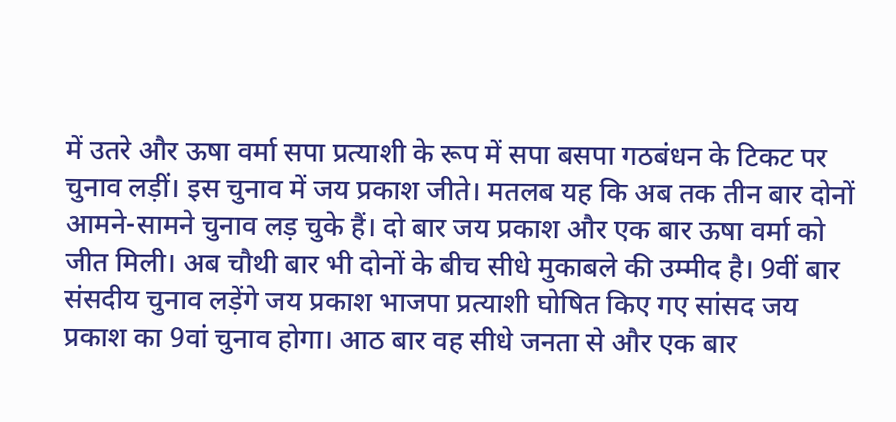में उतरे और ऊषा वर्मा सपा प्रत्याशी के रूप में सपा बसपा गठबंधन के टिकट पर चुनाव लड़ीं। इस चुनाव में जय प्रकाश जीते। मतलब यह कि अब तक तीन बार दोनों आमने-सामने चुनाव लड़ चुके हैं। दो बार जय प्रकाश और एक बार ऊषा वर्मा को जीत मिली। अब चौथी बार भी दोनों के बीच सीधे मुकाबले की उम्मीद है। 9वीं बार संसदीय चुनाव लड़ेंगे जय प्रकाश भाजपा प्रत्याशी घोषित किए गए सांसद जय प्रकाश का 9वां चुनाव होगा। आठ बार वह सीधे जनता से और एक बार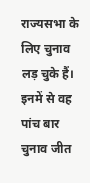राज्यसभा के लिए चुनाव लड़ चुके हैं। इनमें से वह पांच बार चुनाव जीत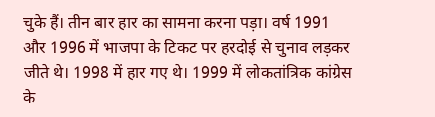चुके हैं। तीन बार हार का सामना करना पड़ा। वर्ष 1991 और 1996 में भाजपा के टिकट पर हरदोई से चुनाव लड़कर जीते थे। 1998 में हार गए थे। 1999 में लोकतांत्रिक कांग्रेस के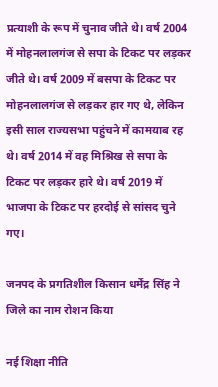प्रत्याशी के रूप में चुनाव जीते थे। वर्ष 2004 में मोहनलालगंज से सपा के टिकट पर लड़कर जीते थे। वर्ष 2009 में बसपा के टिकट पर मोहनलालगंज से लड़कर हार गए थे, लेकिन इसी साल राज्यसभा पहुंचने में कामयाब रह थे। वर्ष 2014 में वह मिश्रिख से सपा के टिकट पर लड़कर हारे थे। वर्ष 2019 में भाजपा के टिकट पर हरदोई से सांसद चुने गए।

जनपद के प्रगतिशील किसान धर्मेंद्र सिंह ने जिले का नाम रोशन किया

नई शिक्षा नीति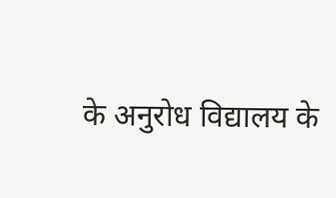के अनुरोध विद्यालय के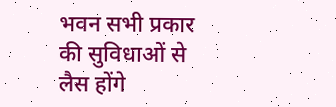भवन सभी प्रकार की सुविधाओं से लैस होंगे